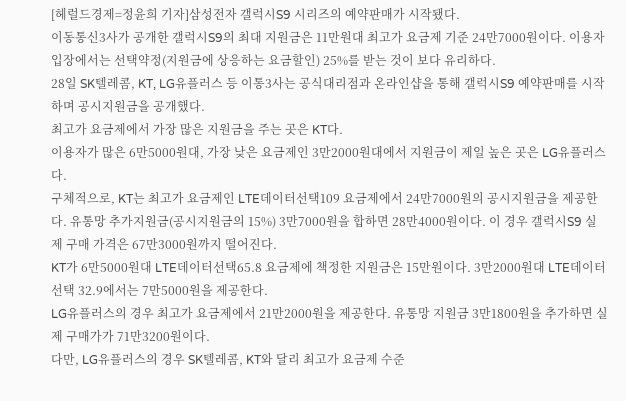[헤럴드경제=정윤희 기자]삼성전자 갤럭시S9 시리즈의 예약판매가 시작됐다.
이동통신3사가 공개한 갤럭시S9의 최대 지원금은 11만원대 최고가 요금제 기준 24만7000원이다. 이용자 입장에서는 선택약정(지원금에 상응하는 요금할인) 25%를 받는 것이 보다 유리하다.
28일 SK텔레콤, KT, LG유플러스 등 이통3사는 공식대리점과 온라인샵을 통해 갤럭시S9 예약판매를 시작하며 공시지원금을 공개했다.
최고가 요금제에서 가장 많은 지원금을 주는 곳은 KT다.
이용자가 많은 6만5000원대, 가장 낮은 요금제인 3만2000원대에서 지원금이 제일 높은 곳은 LG유플러스다.
구체적으로, KT는 최고가 요금제인 LTE데이터선택109 요금제에서 24만7000원의 공시지원금을 제공한다. 유통망 추가지원금(공시지원금의 15%) 3만7000원을 합하면 28만4000원이다. 이 경우 갤럭시S9 실제 구매 가격은 67만3000원까지 떨어진다.
KT가 6만5000원대 LTE데이터선택65.8 요금제에 책정한 지원금은 15만원이다. 3만2000원대 LTE데이터선택 32.9에서는 7만5000원을 제공한다.
LG유플러스의 경우 최고가 요금제에서 21만2000원을 제공한다. 유통망 지원금 3만1800원을 추가하면 실제 구매가가 71만3200원이다.
다만, LG유플러스의 경우 SK텔레콤, KT와 달리 최고가 요금제 수준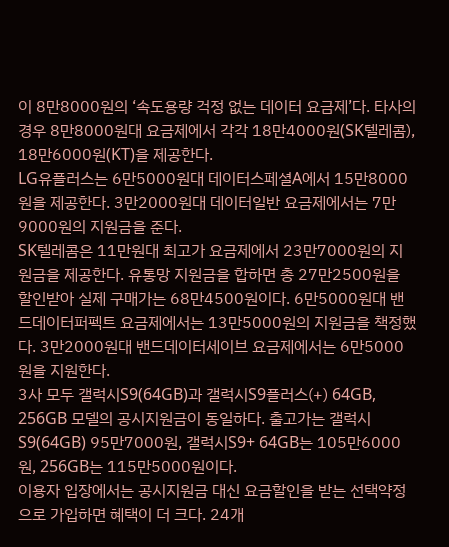이 8만8000원의 ‘속도용량 걱정 없는 데이터 요금제’다. 타사의 경우 8만8000원대 요금제에서 각각 18만4000원(SK텔레콤), 18만6000원(KT)을 제공한다.
LG유플러스는 6만5000원대 데이터스페셜A에서 15만8000원을 제공한다. 3만2000원대 데이터일반 요금제에서는 7만9000원의 지원금을 준다.
SK텔레콤은 11만원대 최고가 요금제에서 23만7000원의 지원금을 제공한다. 유통망 지원금을 합하면 총 27만2500원을 할인받아 실제 구매가는 68만4500원이다. 6만5000원대 밴드데이터퍼펙트 요금제에서는 13만5000원의 지원금을 책정했다. 3만2000원대 밴드데이터세이브 요금제에서는 6만5000원을 지원한다.
3사 모두 갤럭시S9(64GB)과 갤럭시S9플러스(+) 64GB, 256GB 모델의 공시지원금이 동일하다. 출고가는 갤럭시S9(64GB) 95만7000원, 갤럭시S9+ 64GB는 105만6000원, 256GB는 115만5000원이다.
이용자 입장에서는 공시지원금 대신 요금할인을 받는 선택약정으로 가입하면 혜택이 더 크다. 24개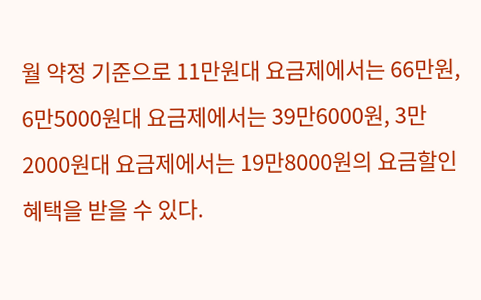월 약정 기준으로 11만원대 요금제에서는 66만원, 6만5000원대 요금제에서는 39만6000원, 3만2000원대 요금제에서는 19만8000원의 요금할인 혜택을 받을 수 있다.